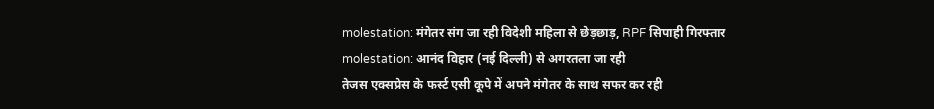molestation: मंगेतर संग जा रही विदेशी महिला से छेड़छाड़, RPF सिपाही गिरफ्तार
molestation: आनंद विहार (नई दिल्ली) से अगरतला जा रही
तेजस एक्सप्रेस के फर्स्ट एसी कूपे में अपने मंगेतर के साथ सफर कर रही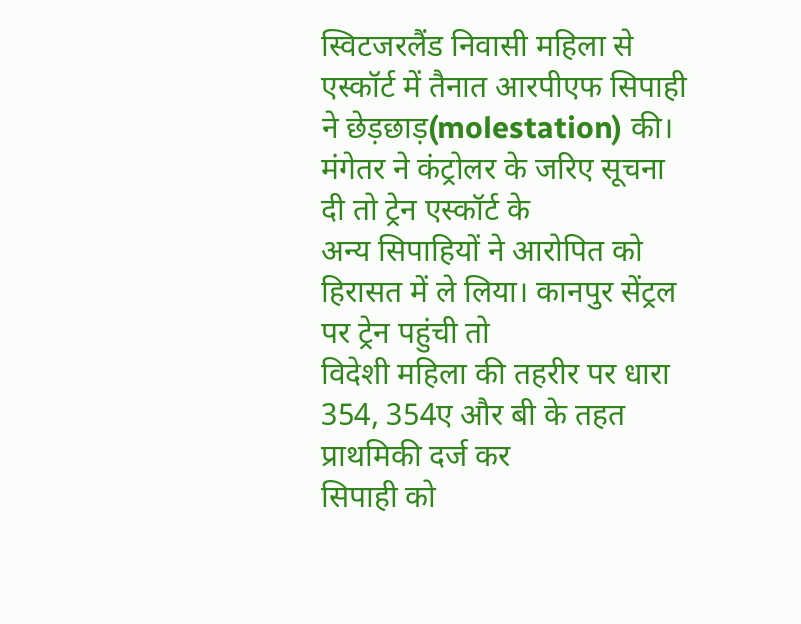स्विटजरलैंड निवासी महिला से एस्कॉर्ट में तैनात आरपीएफ सिपाही ने छेड़छाड़(molestation) की।
मंगेतर ने कंट्रोलर के जरिए सूचना दी तो ट्रेन एस्कॉर्ट के
अन्य सिपाहियों ने आरोपित को हिरासत में ले लिया। कानपुर सेंट्रल पर ट्रेन पहुंची तो
विदेशी महिला की तहरीर पर धारा 354, 354ए और बी के तहत प्राथमिकी दर्ज कर
सिपाही को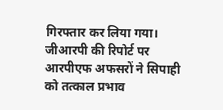गिरफ्तार कर लिया गया। जीआरपी की रिपोर्ट पर
आरपीएफ अफसरों ने सिपाही को तत्काल प्रभाव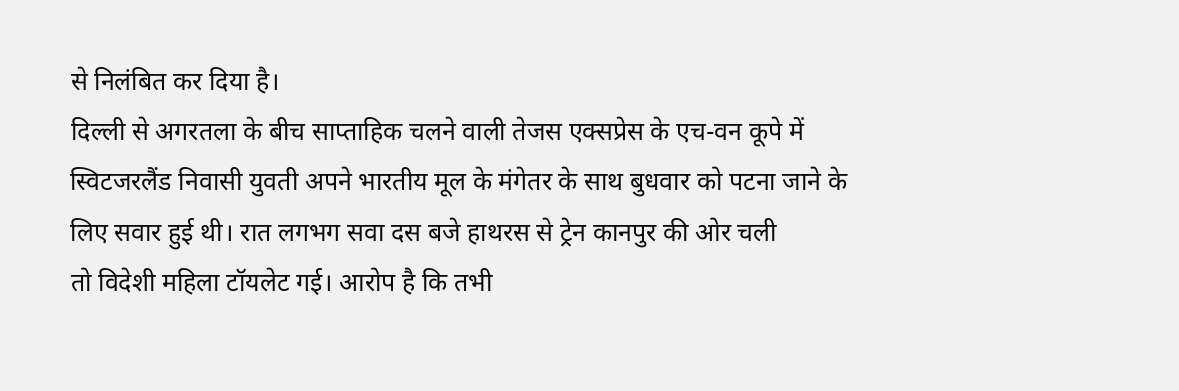से निलंबित कर दिया है।
दिल्ली से अगरतला के बीच साप्ताहिक चलने वाली तेजस एक्सप्रेस के एच-वन कूपे में
स्विटजरलैंड निवासी युवती अपने भारतीय मूल के मंगेतर के साथ बुधवार को पटना जाने के
लिए सवार हुई थी। रात लगभग सवा दस बजे हाथरस से ट्रेन कानपुर की ओर चली
तो विदेशी महिला टॉयलेट गई। आरोप है कि तभी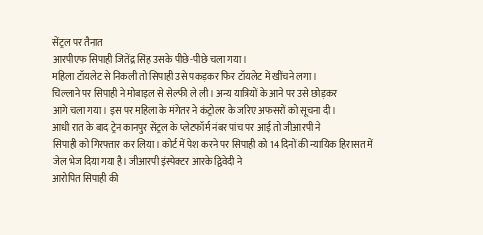सेंट्रल पर तैनात
आरपीएफ सिपाही जितेंद्र सिंह उसके पीछे-पीछे चला गया।
महिला टॉयलेट से निकली तो सिपाही उसे पकड़कर फिर टॉयलेट में खींचने लगा।
चिल्लाने पर सिपाही ने मोबाइल से सेल्फी ले ली। अन्य यात्रियों के आने पर उसे छोड़कर
आगे चला गया। इस पर महिला के मंगेतर ने कंट्रोलर के जरिए अफसरों को सूचना दी।
आधी रात के बाद ट्रेन कानपुर सेंट्रल के प्लेटफॉर्म नंबर पांच पर आई तो जीआरपी ने
सिपाही को गिरफ्तार कर लिया। कोर्ट में पेश करने पर सिपाही को 14 दिनों की न्यायिक हिरासत में
जेल भेज दिया गया है। जीआरपी इंस्पेक्टर आरके द्विवेदी ने
आरोपित सिपाही की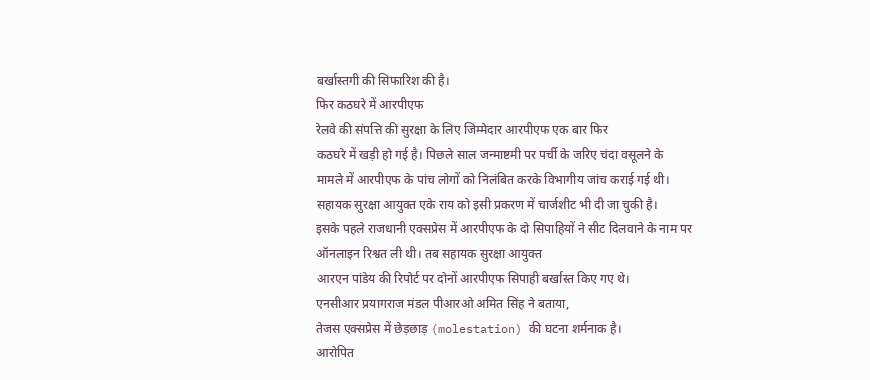बर्खास्तगी की सिफारिश की है।
फिर कठघरे में आरपीएफ
रेलवे की संपत्ति की सुरक्षा के लिए जिम्मेदार आरपीएफ एक बार फिर
कठघरे में खड़ी हो गई है। पिछले साल जन्माष्टमी पर पर्ची के जरिए चंदा वसूलने के
मामले में आरपीएफ के पांच लोगों को निलंबित करके विभागीय जांच कराई गई थी।
सहायक सुरक्षा आयुक्त एके राय को इसी प्रकरण में चार्जशीट भी दी जा चुकी है।
इसके पहले राजधानी एक्सप्रेस में आरपीएफ के दो सिपाहियों ने सीट दिलवाने के नाम पर
ऑनलाइन रिश्वत ली थी। तब सहायक सुरक्षा आयुक्त
आरएन पांडेय की रिपोर्ट पर दोनों आरपीएफ सिपाही बर्खास्त किए गए थे।
एनसीआर प्रयागराज मंडल पीआरओ अमित सिंह ने बताया,
तेजस एक्सप्रेस में छेड़छाड़ (molestation) की घटना शर्मनाक है।
आरोपित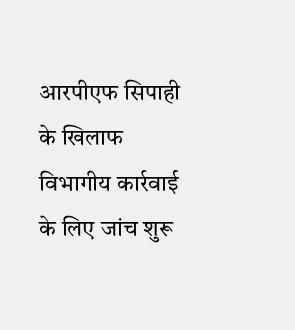आरपीएफ सिपाही के खिलाफ विभागीय कार्रवाई के लिए जांच शुरू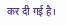कर दी गई है।